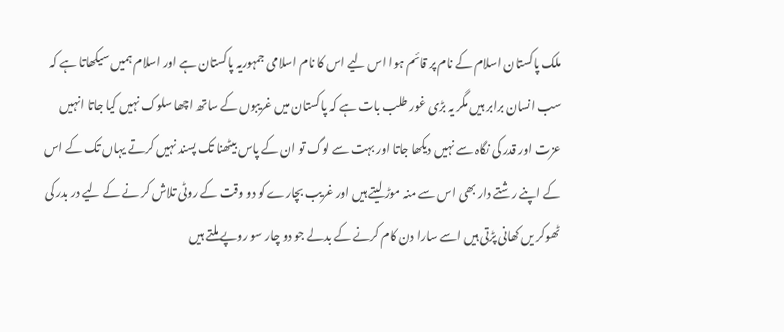ملک پاکستان اسلام کے نام پر قائم ہوا اس لیے اس کا نام اسلامی جمہوریہ پاکستان ہے اور اسلام ہمیں سیکھاتا ہے کہ سب انسان برابر ہیں مگر یہ بڑی غور طلب بات ہے کہ پاکستان میں غریبوں کے ساتھ اچھا سلوک نہیں کیا جاتا انہیں عزت اور قدر کی نگاہ سے نہیں دیکھا جاتا اور بہت سے لوگ تو ان کے پاس بیٹھنا تک پسند نہیں کرتے یہاں تک کے اس کے اپنے رشتے دار بھی اس سے منہ موڑ لیتے ہیں اور غریب بچارے کو دو وقت کے روٹی تلاش کر نے کے لیے در بدر کی ٹھوکر یں کھانی پڑتی ہیں اسے سارا دن کام کرنے کے بدلے جو دو چار سو روپے ملتے ہیں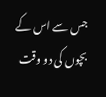جس سے اس کے بچوں کی دو وقت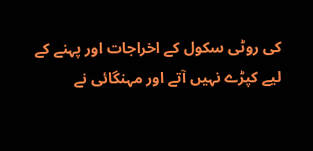کی روٹی سکول کے اخراجات اور پہنے کے لیے کپڑے نہیں آتے اور مہنگائی نے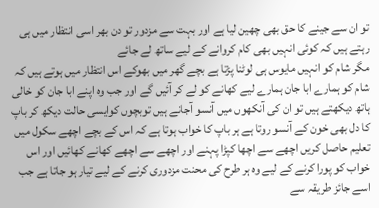تو ان سے جینے کا حق بھی چھین لیا ہے اور بہت سے مزدور تو دن بھر اسی انتظار میں ہی رہتے ہیں کہ کوئی انہیں بھی کام کروانے کے لیے ساتھ لے جائے
مگر شام کو انہیں مایوس ہی لوٹنا پڑتا ہے بچے گھر میں بھوکے اس انتظار میں ہوتے ہیں کہ شام کو ہمارے ابا جان ہمارے لیے کھانے کو لے کر آئیں گے اور جب وہ اپنے ابا جان کو خالی ہاتھ دیکھتے ہیں تو ان کی آنکھوں میں آنسو آجانے ہیں توبچوں کوایسی حالت دیکھ کر باپ کا دل بھی خون کے آنسو روتا ہے ہر باپ کا خواب ہوتا ہے کہ اس کے بچے اچھے سکول میں تعلیم حاصل کریں اچھے سے اچھا کپڑا پہنے اور اچھے سے اچھے کھانے کھائیں اور اس خواب کو پورا کرنے کے لیے وہ ہر طرح کی محنت مزدوری کرنے کے لیے تیار ہو جاتا ہے جب اسے جائز طریقہ سے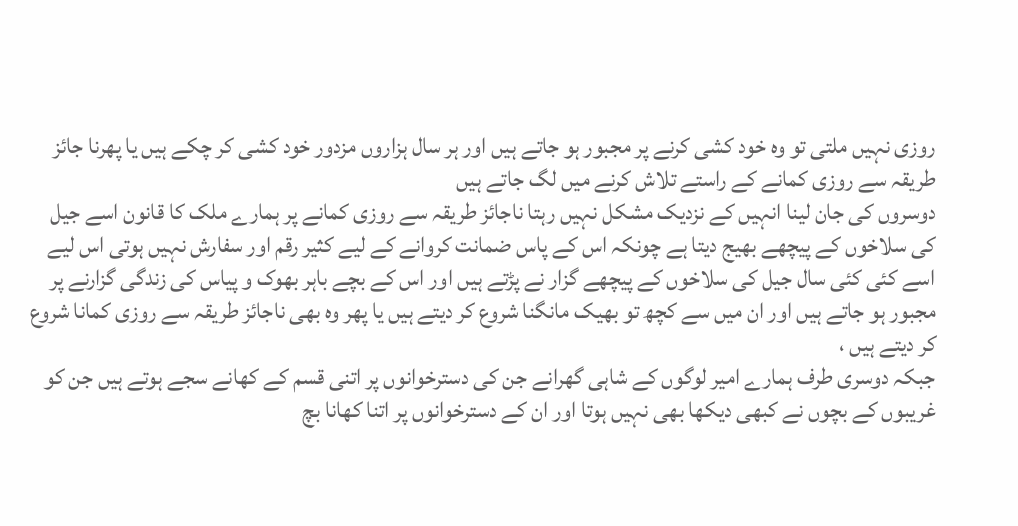روزی نہیں ملتی تو وہ خود کشی کرنے پر مجبور ہو جاتے ہیں اور ہر سال ہزاروں مزدور خود کشی کر چکے ہیں یا پھرنا جائز طریقہ سے روزی کمانے کے راستے تلاش کرنے میں لگ جاتے ہیں
دوسروں کی جان لینا انہیں کے نزدیک مشکل نہیں رہتا ناجائز طریقہ سے روزی کمانے پر ہمارے ملک کا قانون اسے جیل کی سلاخوں کے پیچھے بھیج دیتا ہے چونکہ اس کے پاس ضمانت کروانے کے لیے کثیر رقم اور سفارش نہیں ہوتی اس لیے اسے کئی کئی سال جیل کی سلاخوں کے پیچھے گزار نے پڑتے ہیں اور اس کے بچے باہر بھوک و پیاس کی زندگی گزارنے پر مجبور ہو جاتے ہیں اور ان میں سے کچھ تو بھیک مانگنا شروع کر دیتے ہیں یا پھر وہ بھی ناجائز طریقہ سے روزی کمانا شروع کر دیتے ہیں ،
جبکہ دوسری طرف ہمارے امیر لوگوں کے شاہی گھرانے جن کی دسترخوانوں پر اتنی قسم کے کھانے سجے ہوتے ہیں جن کو غریبوں کے بچوں نے کبھی دیکھا بھی نہیں ہوتا اور ان کے دسترخوانوں پر اتنا کھانا بچ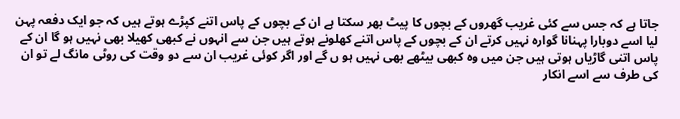جاتا ہے کہ جس سے کئی غریب گھروں کے بچوں کا پیٹ بھر سکتا ہے ان کے بچوں کے پاس اتنے کپڑے ہوتے ہیں کہ جو ایک دفعہ پہن لیا اسے دوبارا پہنانا گوارہ نہیں کرتے ان کے بچوں کے پاس اتنے کھلونے ہوتے ہیں جن سے انہوں نے کبھی کھیلا بھی نہیں ہو گا ان کے پاس اتنی گاڑیاں ہوتی ہیں جن میں وہ کبھی بیٹھے بھی نہیں ہو ں گے اور اگر کوئی غریب ان سے دو وقت کی روٹی مانگ لے تو ان کی طرف سے اسے انکار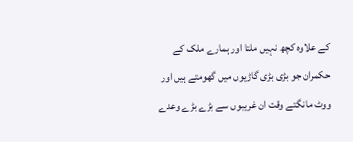کے علاوہ کچھ نہیں ملتا اور ہمارے ملک کے حکمران جو بڑی بڑی گاڑیوں میں گھومتے ہیں اور ووٹ مانگتے وقت ان غریبوں سے بڑے بڑے وعدے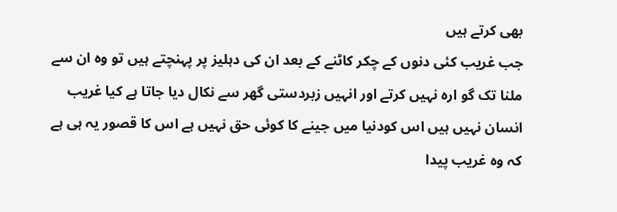بھی کرتے ہیں
جب غریب کئی دنوں کے چکر کاٹنے کے بعد ان کی دہلیز پر پہنچتے ہیں تو وہ ان سے ملنا تک گو ارہ نہیں کرتے اور انہیں زبردستی گھر سے نکال دیا جاتا ہے کیا غریب انسان نہیں ہیں اس کودنیا میں جینے کا کوئی حق نہیں ہے اس کا قصور یہ ہی ہے کہ وہ غریب پیدا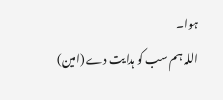ہوا۔
اللہ ہم سب کو ہدایت دے (امین)